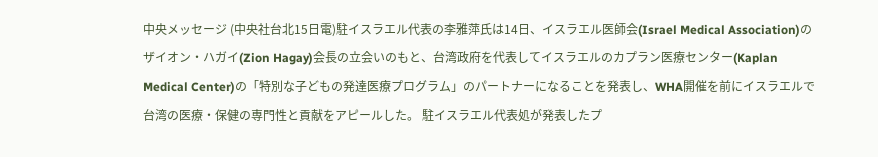中央メッセージ (中央社台北15日電)駐イスラエル代表の李雅萍氏は14日、イスラエル医師会(Israel Medical Association)のザイオン・ハガイ(Zion Hagay)会長の立会いのもと、台湾政府を代表してイスラエルのカプラン医療センター(Kaplan Medical Center)の「特別な子どもの発達医療プログラム」のパートナーになることを発表し、WHA開催を前にイスラエルで台湾の医療・保健の専門性と貢献をアピールした。 駐イスラエル代表処が発表したプ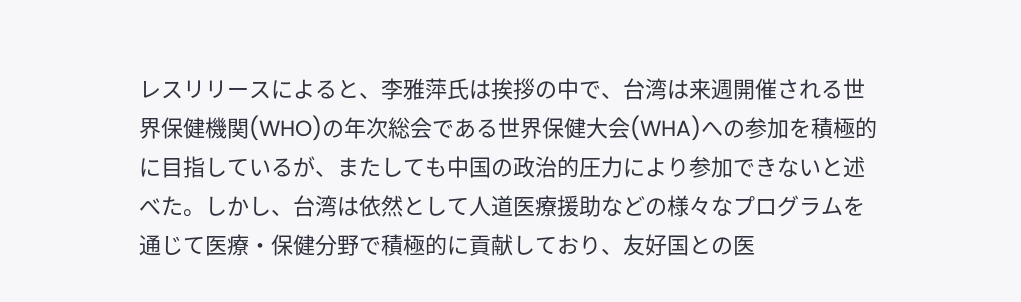レスリリースによると、李雅萍氏は挨拶の中で、台湾は来週開催される世界保健機関(WHO)の年次総会である世界保健大会(WHA)への参加を積極的に目指しているが、またしても中国の政治的圧力により参加できないと述べた。しかし、台湾は依然として人道医療援助などの様々なプログラムを通じて医療・保健分野で積極的に貢献しており、友好国との医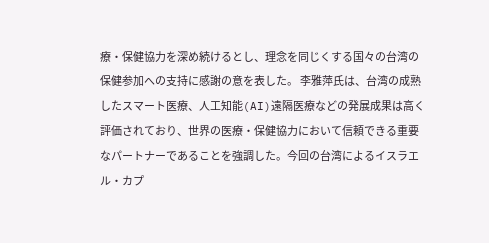療・保健協力を深め続けるとし、理念を同じくする国々の台湾の保健参加への支持に感謝の意を表した。 李雅萍氏は、台湾の成熟したスマート医療、人工知能(AI)遠隔医療などの発展成果は高く評価されており、世界の医療・保健協力において信頼できる重要なパートナーであることを強調した。今回の台湾によるイスラエル・カプ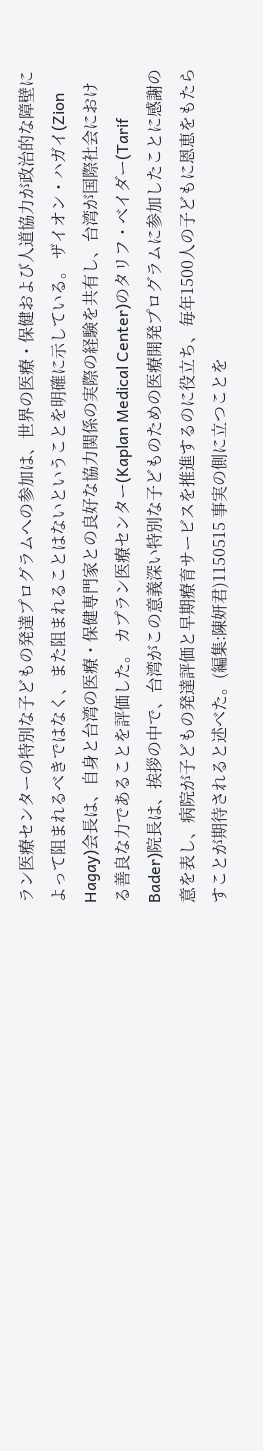ラン医療センターの特別な子どもの発達プログラムへの参加は、世界の医療・保健および人道協力が政治的な障壁によって阻まれるべきではなく、また阻まれることはないということを明確に示している。 ザイオン・ハガイ(Zion Hagay)会長は、自身と台湾の医療・保健専門家との良好な協力関係の実際の経験を共有し、台湾が国際社会における善良な力であることを評価した。 カプラン医療センター(Kaplan Medical Center)のタリフ・ベイダー(Tarif Bader)院長は、挨拶の中で、台湾がこの意義深い特別な子どものための医療開発プログラムに参加したことに感謝の意を表し、病院が子どもの発達評価と早期療育サービスを推進するのに役立ち、毎年1500人の子どもに恩恵をもたらすことが期待されると述べた。(編集:陳妍君)1150515 事実の側に立つことを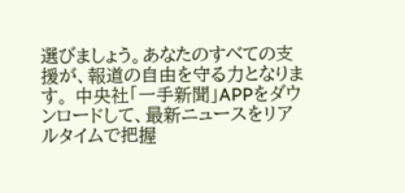選びましょう。あなたのすべての支援が、報道の自由を守る力となります。 中央社「一手新聞」APPをダウンロードして、最新ニュースをリアルタイムで把握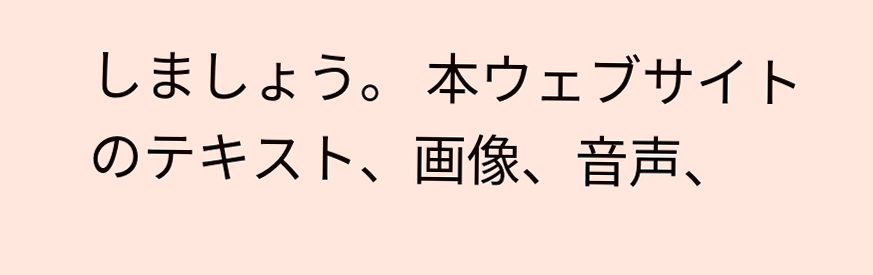しましょう。 本ウェブサイトのテキスト、画像、音声、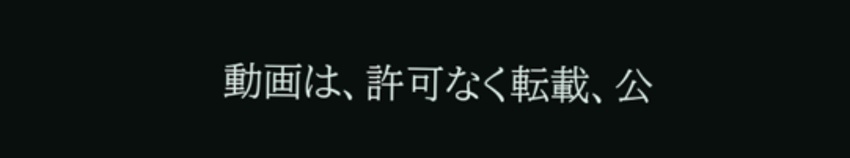動画は、許可なく転載、公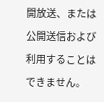開放送、または公開送信および利用することはできません。